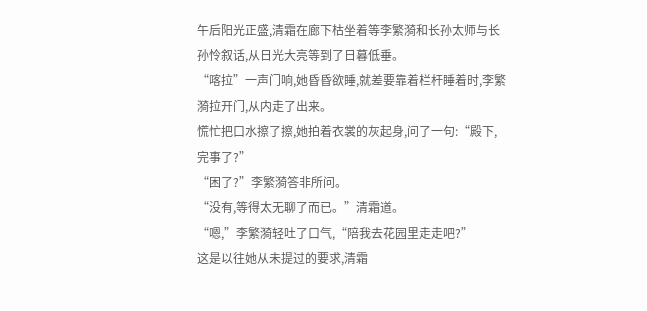午后阳光正盛,清霜在廊下枯坐着等李繁漪和长孙太师与长孙怜叙话,从日光大亮等到了日暮低垂。
“喀拉”一声门响,她昏昏欲睡,就差要靠着栏杆睡着时,李繁漪拉开门,从内走了出来。
慌忙把口水擦了擦,她拍着衣裳的灰起身,问了一句:“殿下,完事了?”
“困了?”李繁漪答非所问。
“没有,等得太无聊了而已。”清霜道。
“嗯,”李繁漪轻吐了口气,“陪我去花园里走走吧?”
这是以往她从未提过的要求,清霜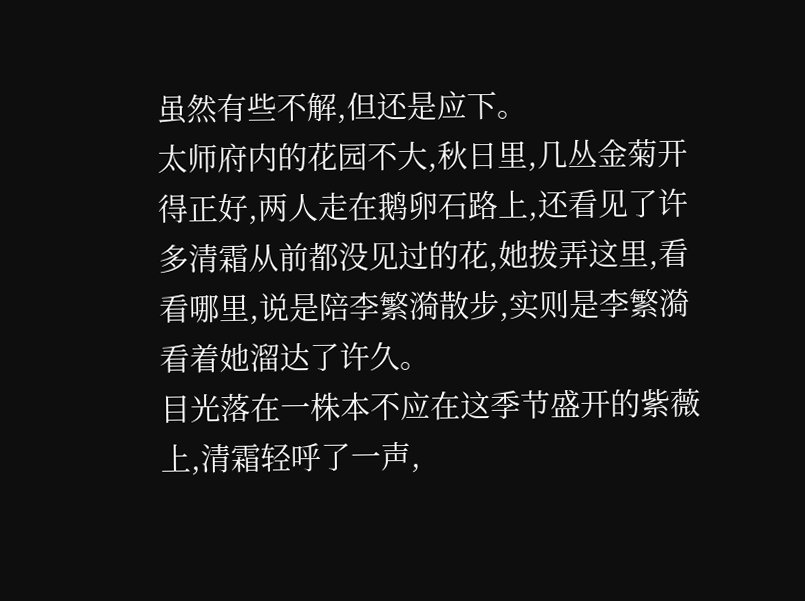虽然有些不解,但还是应下。
太师府内的花园不大,秋日里,几丛金菊开得正好,两人走在鹅卵石路上,还看见了许多清霜从前都没见过的花,她拨弄这里,看看哪里,说是陪李繁漪散步,实则是李繁漪看着她溜达了许久。
目光落在一株本不应在这季节盛开的紫薇上,清霜轻呼了一声,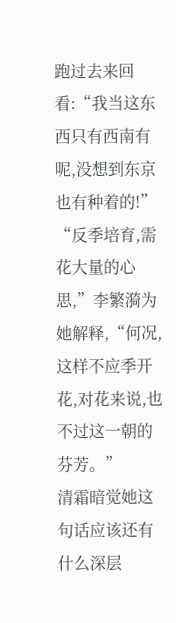跑过去来回看:“我当这东西只有西南有呢,没想到东京也有种着的!”
“反季培育,需花大量的心思,”李繁漪为她解释,“何况,这样不应季开花,对花来说,也不过这一朝的芬芳。”
清霜暗觉她这句话应该还有什么深层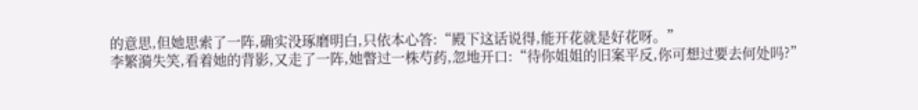的意思,但她思索了一阵,确实没琢磨明白,只依本心答:“殿下这话说得,能开花就是好花呀。”
李繁漪失笑,看着她的背影,又走了一阵,她瞥过一株芍药,忽地开口:“待你姐姐的旧案平反,你可想过要去何处吗?”